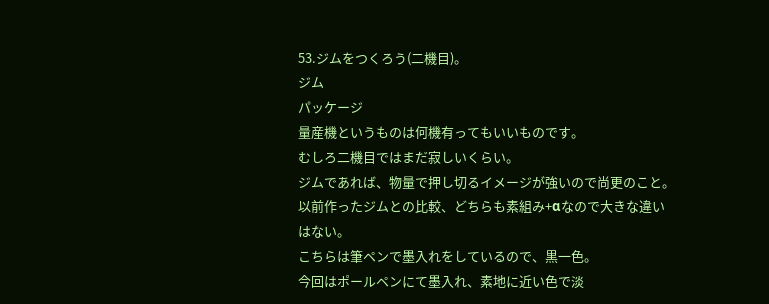53.ジムをつくろう(二機目)。
ジム
パッケージ
量産機というものは何機有ってもいいものです。
むしろ二機目ではまだ寂しいくらい。
ジムであれば、物量で押し切るイメージが強いので尚更のこと。
以前作ったジムとの比較、どちらも素組み+αなので大きな違いはない。
こちらは筆ペンで墨入れをしているので、黒一色。
今回はポールペンにて墨入れ、素地に近い色で淡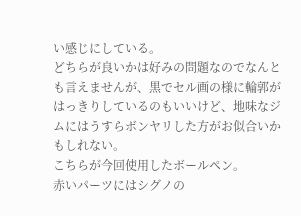い感じにしている。
どちらが良いかは好みの問題なのでなんとも言えませんが、黒でセル画の様に輪郭がはっきりしているのもいいけど、地味なジムにはうすらボンヤリした方がお似合いかもしれない。
こちらが今回使用したボールペン。
赤いパーツにはシグノの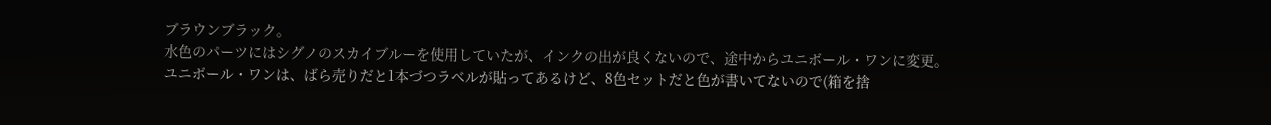ブラウンブラック。
水色のパーツにはシグノのスカイブルーを使用していたが、インクの出が良くないので、途中からユニボール・ワンに変更。
ユニボール・ワンは、ばら売りだと1本づつラベルが貼ってあるけど、8色セットだと色が書いてないので(箱を捨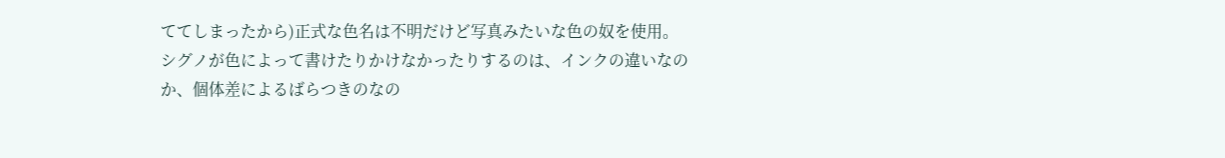ててしまったから)正式な色名は不明だけど写真みたいな色の奴を使用。
シグノが色によって書けたりかけなかったりするのは、インクの違いなのか、個体差によるばらつきのなの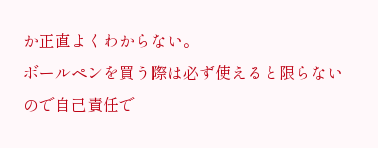か正直よくわからない。
ボールペンを買う際は必ず使えると限らないので自己責任で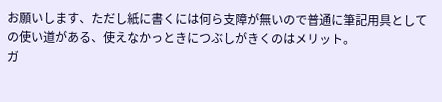お願いします、ただし紙に書くには何ら支障が無いので普通に筆記用具としての使い道がある、使えなかっときにつぶしがきくのはメリット。
ガ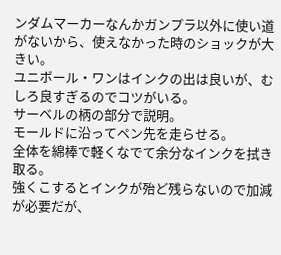ンダムマーカーなんかガンプラ以外に使い道がないから、使えなかった時のショックが大きい。
ユニボール・ワンはインクの出は良いが、むしろ良すぎるのでコツがいる。
サーベルの柄の部分で説明。
モールドに沿ってペン先を走らせる。
全体を綿棒で軽くなでて余分なインクを拭き取る。
強くこするとインクが殆ど残らないので加減が必要だが、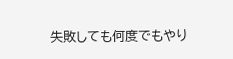失敗しても何度でもやり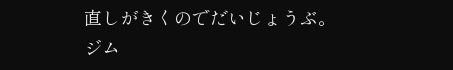直しがきくのでだいじょうぶ。
ジム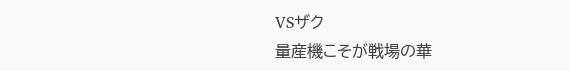VSザク
量産機こそが戦場の華